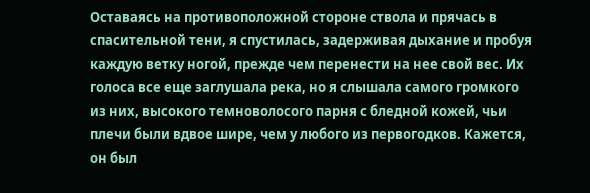Оставаясь на противоположной стороне ствола и прячась в спасительной тени, я спустилась, задерживая дыхание и пробуя каждую ветку ногой, прежде чем перенести на нее свой вес. Их голоса все еще заглушала река, но я слышала самого громкого из них, высокого темноволосого парня с бледной кожей, чьи плечи были вдвое шире, чем у любого из первогодков. Кажется, он был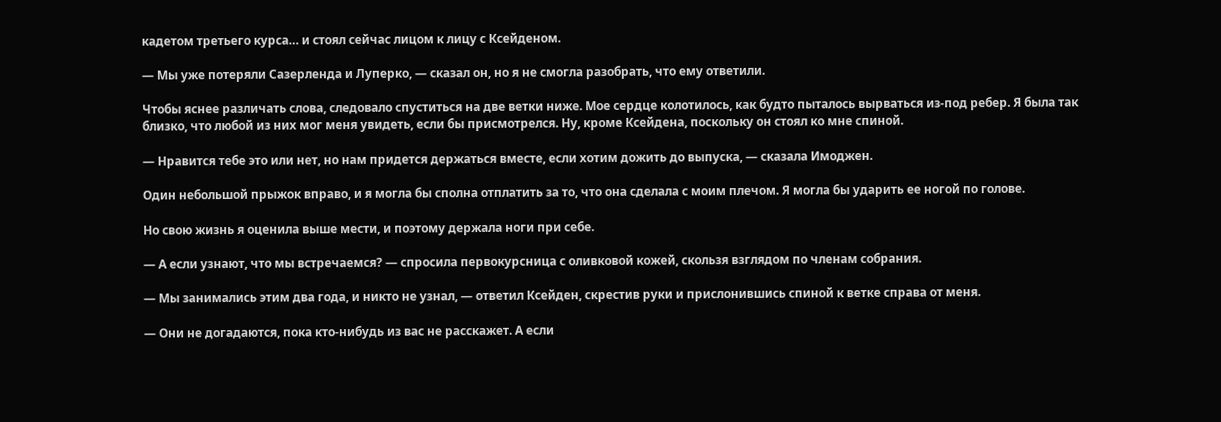кадетом третьего курса… и стоял сейчас лицом к лицу с Ксейденом.

— Мы уже потеряли Сазерленда и Луперко, — сказал он, но я не смогла разобрать, что ему ответили.

Чтобы яснее различать слова, следовало спуститься на две ветки ниже. Мое сердце колотилось, как будто пыталось вырваться из-под ребер. Я была так близко, что любой из них мог меня увидеть, если бы присмотрелся. Ну, кроме Ксейдена, поскольку он стоял ко мне спиной.

— Нравится тебе это или нет, но нам придется держаться вместе, если хотим дожить до выпуска, — сказала Имоджен.

Один небольшой прыжок вправо, и я могла бы сполна отплатить за то, что она сделала с моим плечом. Я могла бы ударить ее ногой по голове.

Но свою жизнь я оценила выше мести, и поэтому держала ноги при себе.

— А если узнают, что мы встречаемся? — спросила первокурсница с оливковой кожей, скользя взглядом по членам собрания.

— Мы занимались этим два года, и никто не узнал, — ответил Ксейден, скрестив руки и прислонившись спиной к ветке справа от меня.

— Они не догадаются, пока кто-нибудь из вас не расскажет. А если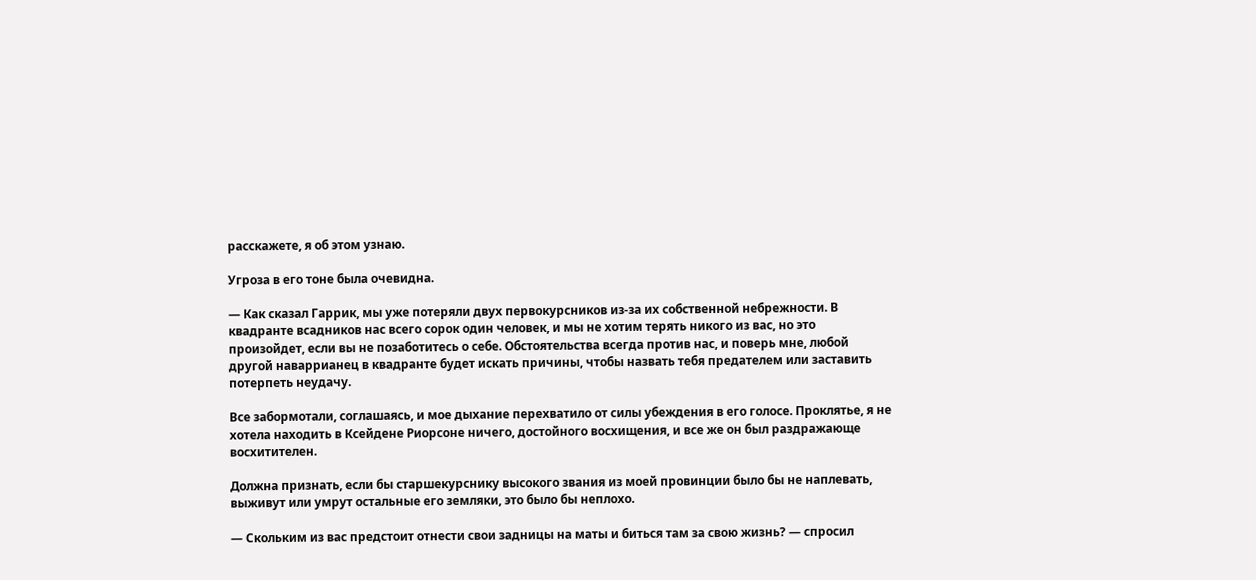расскажете, я об этом узнаю.

Угроза в его тоне была очевидна.

— Как сказал Гаррик, мы уже потеряли двух первокурсников из-за их собственной небрежности. В квадранте всадников нас всего сорок один человек, и мы не хотим терять никого из вас, но это произойдет, если вы не позаботитесь о себе. Обстоятельства всегда против нас, и поверь мне, любой другой наваррианец в квадранте будет искать причины, чтобы назвать тебя предателем или заставить потерпеть неудачу.

Все забормотали, соглашаясь, и мое дыхание перехватило от силы убеждения в его голосе. Проклятье, я не хотела находить в Ксейдене Риорсоне ничего, достойного восхищения, и все же он был раздражающе восхитителен.

Должна признать, если бы старшекурснику высокого звания из моей провинции было бы не наплевать, выживут или умрут остальные его земляки, это было бы неплохо.

— Скольким из вас предстоит отнести свои задницы на маты и биться там за свою жизнь? — спросил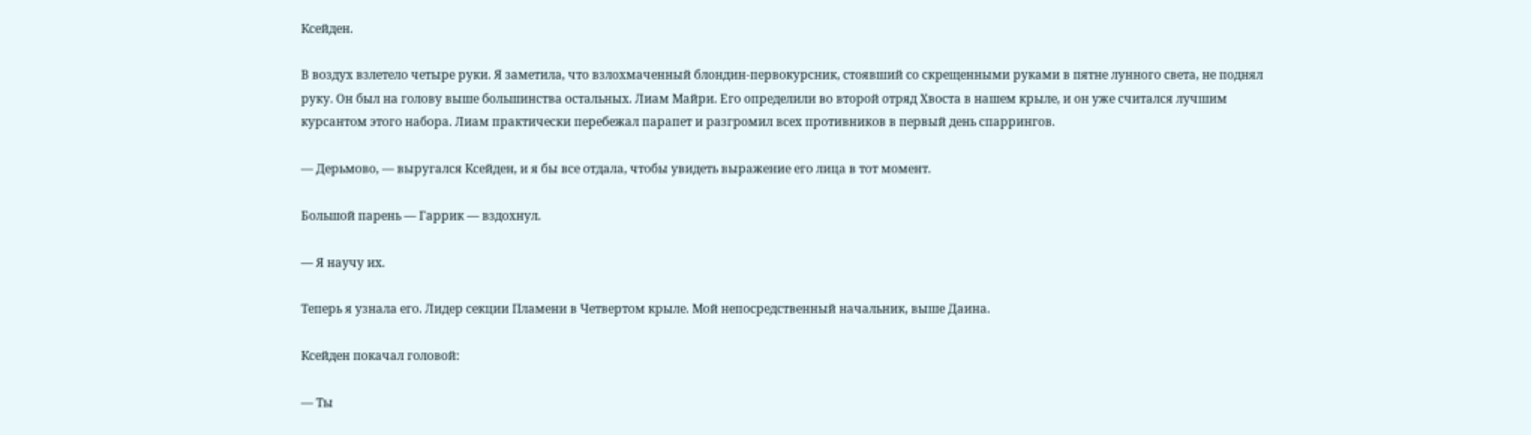Ксейден.

В воздух взлетело четыре руки. Я заметила, что взлохмаченный блондин-первокурсник, стоявший со скрещенными руками в пятне лунного света, не поднял руку. Он был на голову выше большинства остальных. Лиам Майри. Его определили во второй отряд Хвоста в нашем крыле, и он уже считался лучшим курсантом этого набора. Лиам практически перебежал парапет и разгромил всех противников в первый день спаррингов.

— Дерьмово, — выругался Ксейден, и я бы все отдала, чтобы увидеть выражение его лица в тот момент.

Большой парень — Гаррик — вздохнул.

— Я научу их.

Теперь я узнала его. Лидер секции Пламени в Четвертом крыле. Мой непосредственный начальник, выше Даина.

Ксейден покачал головой:

— Ты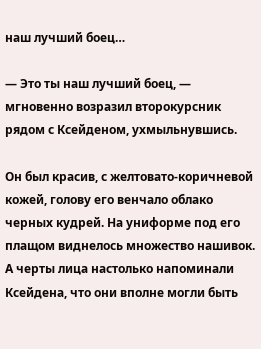наш лучший боец…

— Это ты наш лучший боец, — мгновенно возразил второкурсник рядом с Ксейденом, ухмыльнувшись.

Он был красив, с желтовато-коричневой кожей, голову его венчало облако черных кудрей. На униформе под его плащом виднелось множество нашивок. А черты лица настолько напоминали Ксейдена, что они вполне могли быть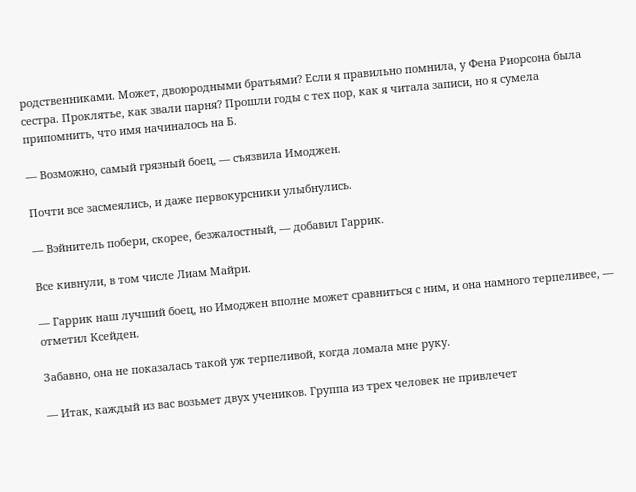родственниками. Может, двоюродными братьями? Если я правильно помнила, у Фена Риорсона была сестра. Проклятье, как звали парня? Прошли годы с тех пор, как я читала записи, но я сумела припомнить, что имя начиналось на Б.

— Возможно, самый грязный боец, — съязвила Имоджен.

Почти все засмеялись, и даже первокурсники улыбнулись.

— Вэйнитель побери, скорее, безжалостный, — добавил Гаррик.

Все кивнули, в том числе Лиам Майри.

— Гаррик наш лучший боец, но Имоджен вполне может сравниться с ним, и она намного терпеливее, — отметил Ксейден.

Забавно, она не показалась такой уж терпеливой, когда ломала мне руку.

— Итак, каждый из вас возьмет двух учеников. Группа из трех человек не привлечет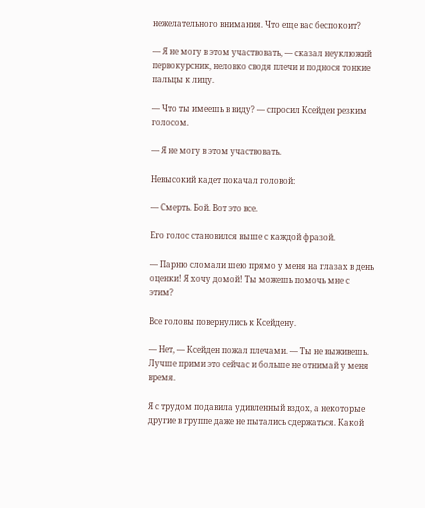нежелательного внимания. Что еще вас беспокоит?

— Я не могу в этом участвовать, — сказал неуклюжий первокурсник, неловко сводя плечи и поднося тонкие пальцы к лицу.

— Что ты имеешь в виду? — спросил Ксейден резким голосом.

— Я не могу в этом участвовать.

Невысокий кадет покачал головой:

— Смерть. Бой. Вот это все.

Его голос становился выше с каждой фразой.

— Парню сломали шею прямо у меня на глазах в день оценки! Я хочу домой! Ты можешь помочь мне с этим?

Все головы повернулись к Ксейдену.

— Нет, — Ксейден пожал плечами. — Ты не выживешь. Лучше прими это сейчас и больше не отнимай у меня время.

Я с трудом подавила удивленный вздох, а некоторые другие в группе даже не пытались сдержаться. Какой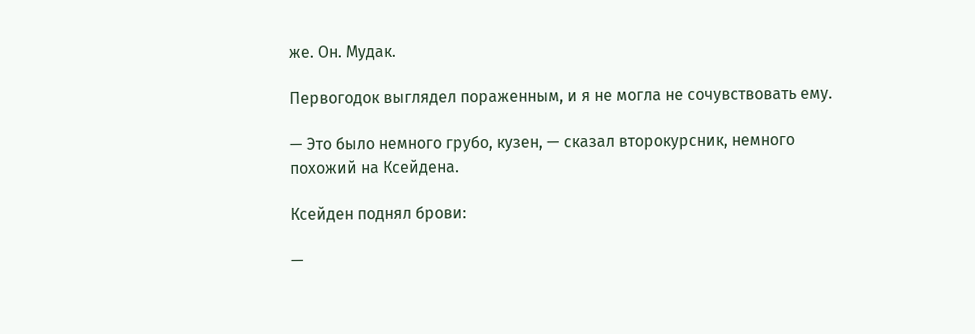же. Он. Мудак.

Первогодок выглядел пораженным, и я не могла не сочувствовать ему.

— Это было немного грубо, кузен, — сказал второкурсник, немного похожий на Ксейдена.

Ксейден поднял брови:

—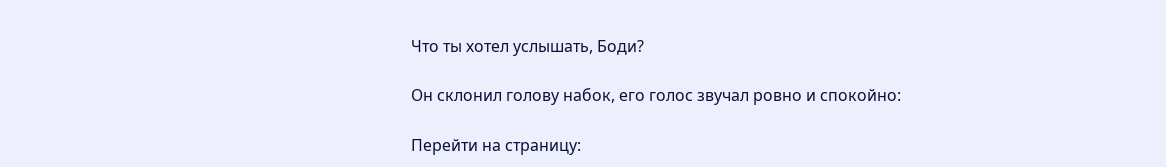Что ты хотел услышать, Боди?

Он склонил голову набок, его голос звучал ровно и спокойно:

Перейти на страницу: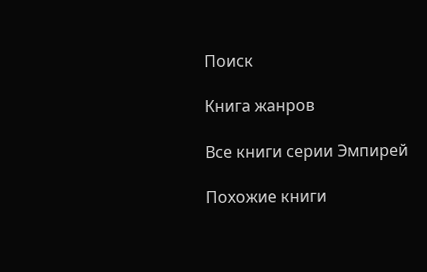Поиск

Книга жанров

Все книги серии Эмпирей

Похожие книги